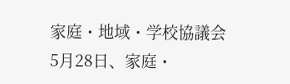家庭・地域・学校協議会
5月28日、家庭・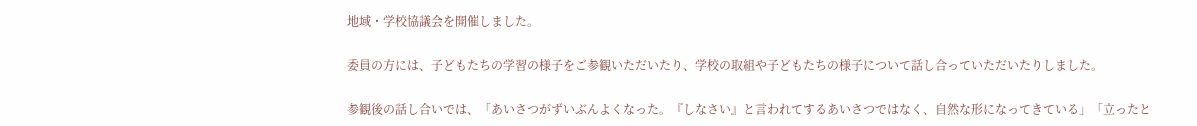地域・学校協議会を開催しました。

委員の方には、子どもたちの学習の様子をご参観いただいたり、学校の取組や子どもたちの様子について話し合っていただいたりしました。

参観後の話し合いでは、「あいさつがずいぶんよくなった。『しなさい』と言われてするあいさつではなく、自然な形になってきている」「立ったと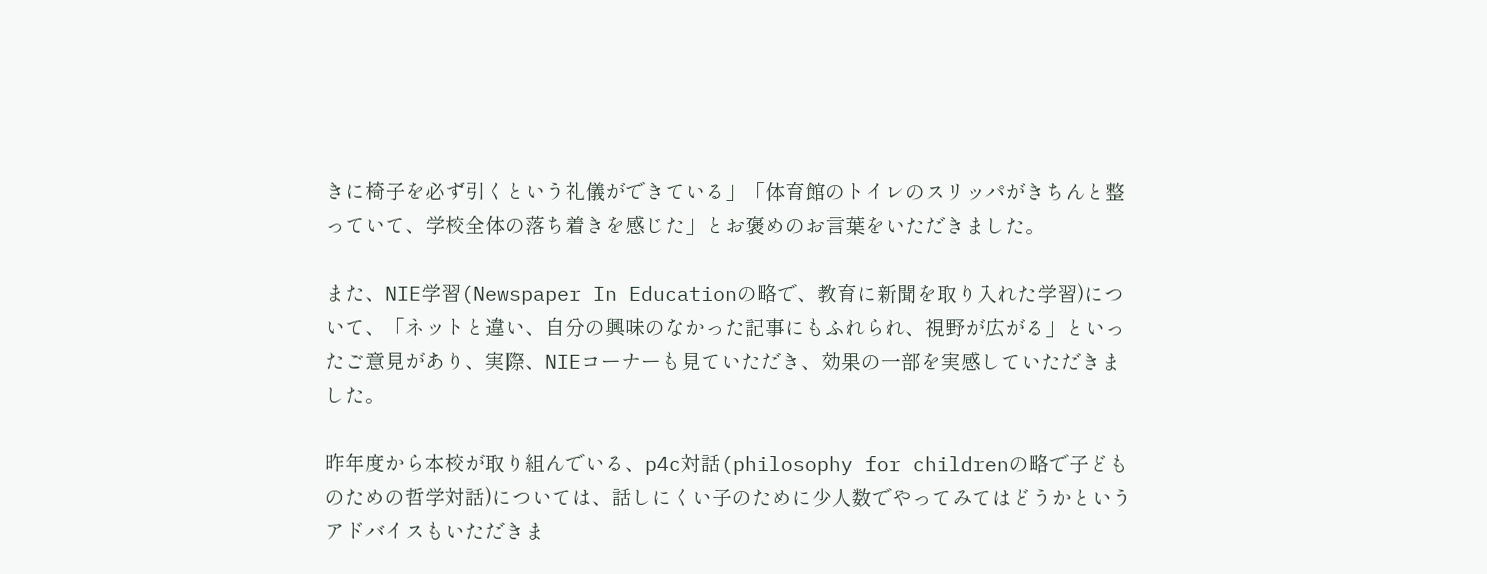きに椅子を必ず引くという礼儀ができている」「体育館のトイレのスリッパがきちんと整っていて、学校全体の落ち着きを感じた」とお褒めのお言葉をいただきました。

また、NIE学習(Newspaper In Educationの略で、教育に新聞を取り入れた学習)について、「ネットと違い、自分の興味のなかった記事にもふれられ、視野が広がる」といったご意見があり、実際、NIEコーナーも見ていただき、効果の一部を実感していただきました。

昨年度から本校が取り組んでいる、p4c対話(philosophy for childrenの略で子どものための哲学対話)については、話しにくい子のために少人数でやってみてはどうかというアドバイスもいただきま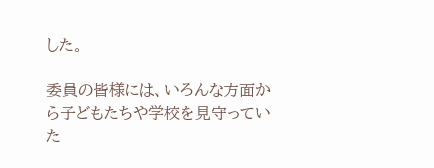した。

委員の皆様には、いろんな方面から子どもたちや学校を見守っていた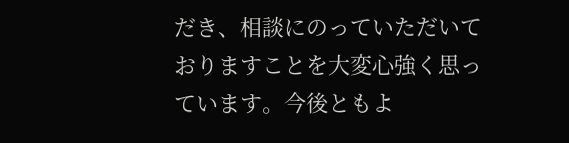だき、相談にのっていただいておりますことを大変心強く思っています。今後ともよ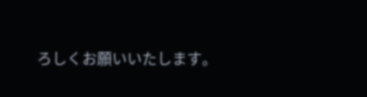ろしくお願いいたします。